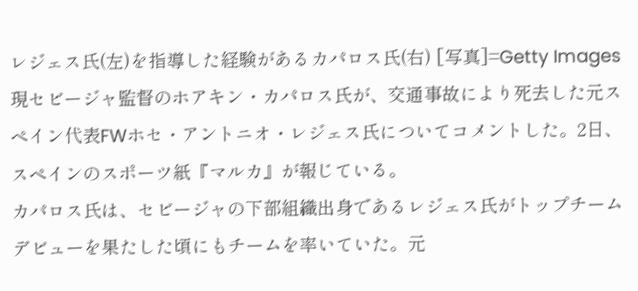レジェス氏(左)を指導した経験があるカパロス氏(右) [写真]=Getty Images
現セビージャ監督のホアキン・カパロス氏が、交通事故により死去した元スペイン代表FWホセ・アントニオ・レジェス氏についてコメントした。2日、スペインのスポーツ紙『マルカ』が報じている。
カパロス氏は、セビージャの下部組織出身であるレジェス氏がトップチームデビューを果たした頃にもチームを率いていた。元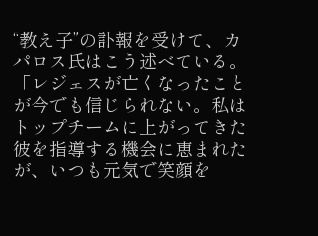“教え子”の訃報を受けて、カパロス氏はこう述べている。
「レジェスが亡くなったことが今でも信じられない。私はトップチームに上がってきた彼を指導する機会に恵まれたが、いつも元気で笑顔を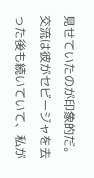見せていたのが印象的だ。交流は彼がセビージャを去った後も続いていて、私が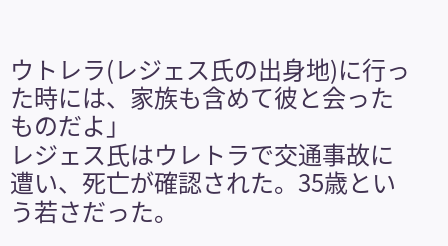ウトレラ(レジェス氏の出身地)に行った時には、家族も含めて彼と会ったものだよ」
レジェス氏はウレトラで交通事故に遭い、死亡が確認された。35歳という若さだった。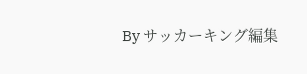By サッカーキング編集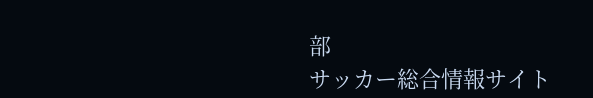部
サッカー総合情報サイト